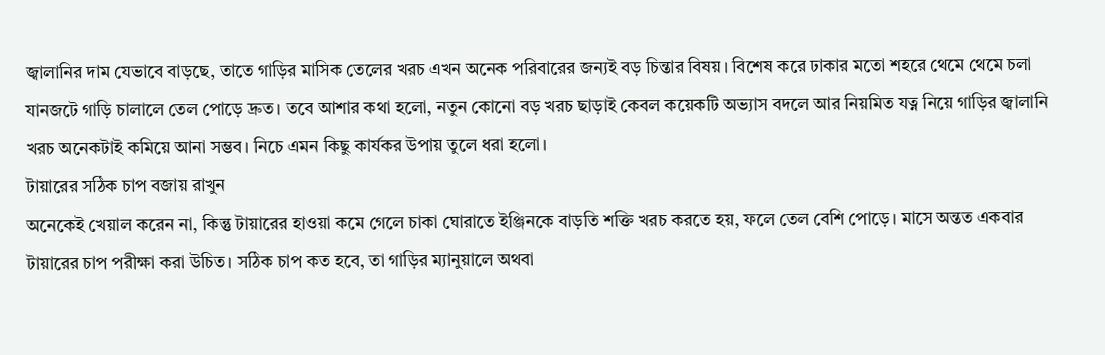জ্বালানির দাম যেভাবে বাড়ছে, তাতে গাড়ির মাসিক তেলের খরচ এখন অনেক পরিবারের জন্যই বড় চিন্তার বিষয়। বিশেষ করে ঢাকার মতো শহরে থেমে থেমে চলা যানজটে গাড়ি চালালে তেল পোড়ে দ্রুত। তবে আশার কথা হলো, নতুন কোনো বড় খরচ ছাড়াই কেবল কয়েকটি অভ্যাস বদলে আর নিয়মিত যত্ন নিয়ে গাড়ির জ্বালানি খরচ অনেকটাই কমিয়ে আনা সম্ভব। নিচে এমন কিছু কার্যকর উপায় তুলে ধরা হলো।
টায়ারের সঠিক চাপ বজায় রাখুন
অনেকেই খেয়াল করেন না, কিন্তু টায়ারের হাওয়া কমে গেলে চাকা ঘোরাতে ইঞ্জিনকে বাড়তি শক্তি খরচ করতে হয়, ফলে তেল বেশি পোড়ে। মাসে অন্তত একবার টায়ারের চাপ পরীক্ষা করা উচিত। সঠিক চাপ কত হবে, তা গাড়ির ম্যানুয়ালে অথবা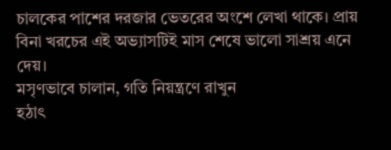চালকের পাশের দরজার ভেতরের অংশে লেখা থাকে। প্রায় বিনা খরচের এই অভ্যাসটিই মাস শেষে ভালো সাশ্রয় এনে দেয়।
মসৃণভাবে চালান, গতি নিয়ন্ত্রণে রাখুন
হঠাৎ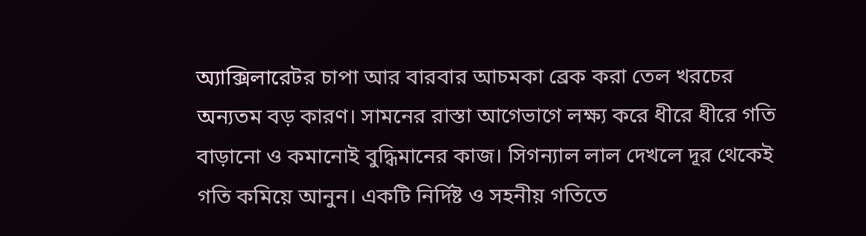অ্যাক্সিলারেটর চাপা আর বারবার আচমকা ব্রেক করা তেল খরচের অন্যতম বড় কারণ। সামনের রাস্তা আগেভাগে লক্ষ্য করে ধীরে ধীরে গতি বাড়ানো ও কমানোই বুদ্ধিমানের কাজ। সিগন্যাল লাল দেখলে দূর থেকেই গতি কমিয়ে আনুন। একটি নির্দিষ্ট ও সহনীয় গতিতে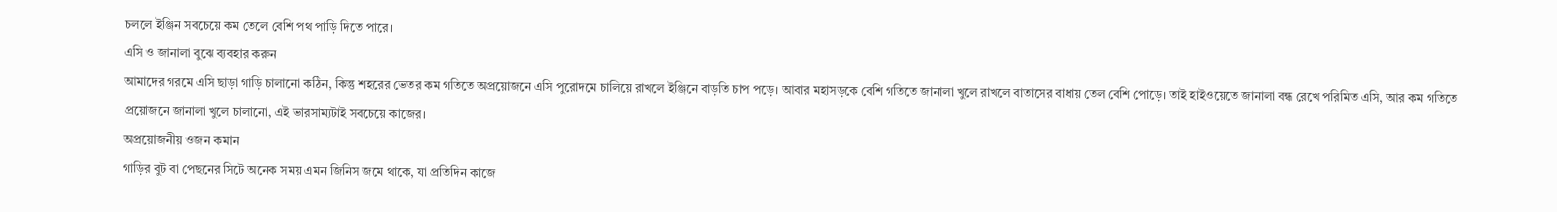চললে ইঞ্জিন সবচেয়ে কম তেলে বেশি পথ পাড়ি দিতে পারে।
এসি ও জানালা বুঝে ব্যবহার করুন
আমাদের গরমে এসি ছাড়া গাড়ি চালানো কঠিন, কিন্তু শহরের ভেতর কম গতিতে অপ্রয়োজনে এসি পুরোদমে চালিয়ে রাখলে ইঞ্জিনে বাড়তি চাপ পড়ে। আবার মহাসড়কে বেশি গতিতে জানালা খুলে রাখলে বাতাসের বাধায় তেল বেশি পোড়ে। তাই হাইওয়েতে জানালা বন্ধ রেখে পরিমিত এসি, আর কম গতিতে প্রয়োজনে জানালা খুলে চালানো, এই ভারসাম্যটাই সবচেয়ে কাজের।
অপ্রয়োজনীয় ওজন কমান
গাড়ির বুট বা পেছনের সিটে অনেক সময় এমন জিনিস জমে থাকে, যা প্রতিদিন কাজে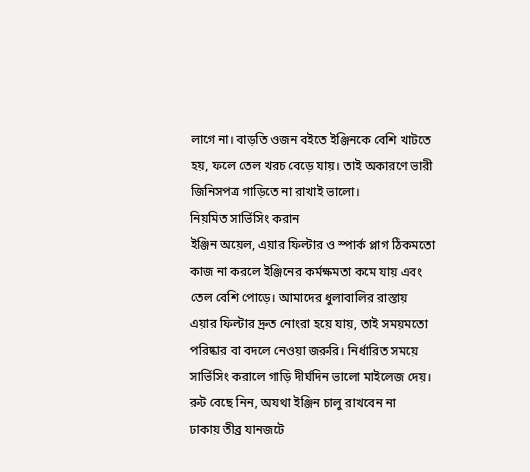লাগে না। বাড়তি ওজন বইতে ইঞ্জিনকে বেশি খাটতে হয়, ফলে তেল খরচ বেড়ে যায়। তাই অকারণে ভারী জিনিসপত্র গাড়িতে না রাখাই ভালো।
নিয়মিত সার্ভিসিং করান
ইঞ্জিন অয়েল, এয়ার ফিল্টার ও স্পার্ক প্লাগ ঠিকমতো কাজ না করলে ইঞ্জিনের কর্মক্ষমতা কমে যায় এবং তেল বেশি পোড়ে। আমাদের ধুলাবালির রাস্তায় এয়ার ফিল্টার দ্রুত নোংরা হয়ে যায়, তাই সময়মতো পরিষ্কার বা বদলে নেওয়া জরুরি। নির্ধারিত সময়ে সার্ভিসিং করালে গাড়ি দীর্ঘদিন ভালো মাইলেজ দেয়।
রুট বেছে নিন, অযথা ইঞ্জিন চালু রাখবেন না
ঢাকায় তীব্র যানজটে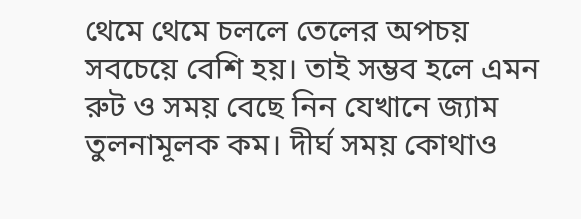থেমে থেমে চললে তেলের অপচয় সবচেয়ে বেশি হয়। তাই সম্ভব হলে এমন রুট ও সময় বেছে নিন যেখানে জ্যাম তুলনামূলক কম। দীর্ঘ সময় কোথাও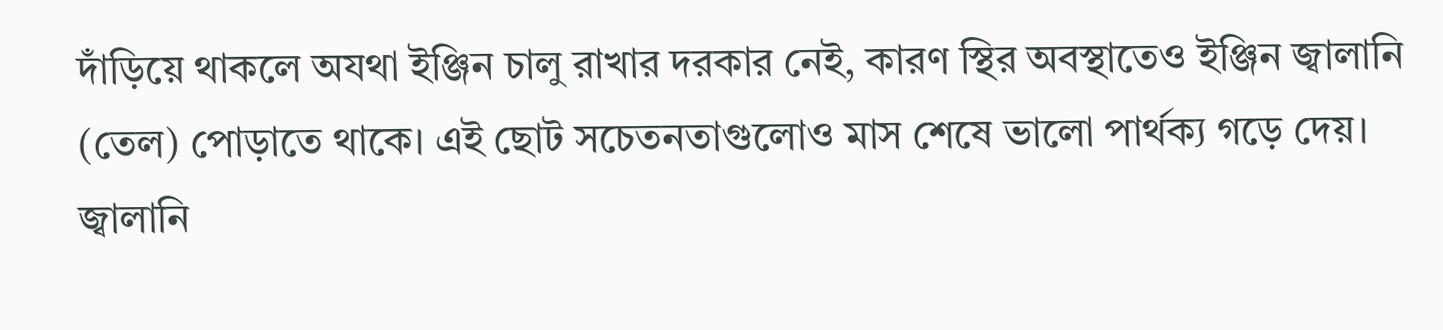দাঁড়িয়ে থাকলে অযথা ইঞ্জিন চালু রাখার দরকার নেই, কারণ স্থির অবস্থাতেও ইঞ্জিন জ্বালানি (তেল) পোড়াতে থাকে। এই ছোট সচেতনতাগুলোও মাস শেষে ভালো পার্থক্য গড়ে দেয়।
জ্বালানি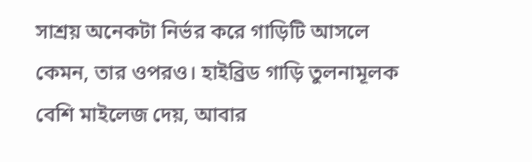সাশ্রয় অনেকটা নির্ভর করে গাড়িটি আসলে কেমন, তার ওপরও। হাইব্রিড গাড়ি তুলনামূলক বেশি মাইলেজ দেয়, আবার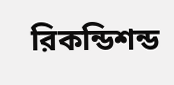রিকন্ডিশন্ড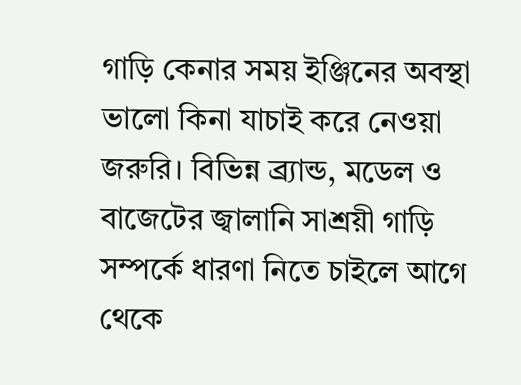গাড়ি কেনার সময় ইঞ্জিনের অবস্থা ভালো কিনা যাচাই করে নেওয়া জরুরি। বিভিন্ন ব্র্যান্ড, মডেল ও বাজেটের জ্বালানি সাশ্রয়ী গাড়ি সম্পর্কে ধারণা নিতে চাইলে আগে থেকে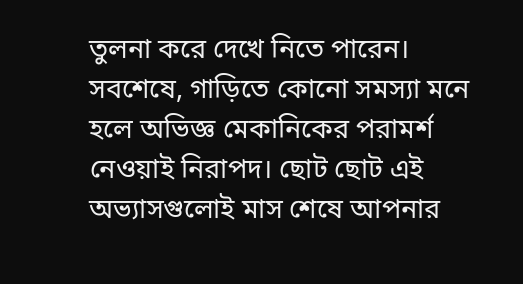তুলনা করে দেখে নিতে পারেন। সবশেষে, গাড়িতে কোনো সমস্যা মনে হলে অভিজ্ঞ মেকানিকের পরামর্শ নেওয়াই নিরাপদ। ছোট ছোট এই অভ্যাসগুলোই মাস শেষে আপনার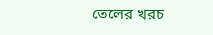তেলের খরচ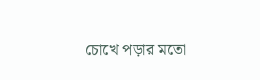চোখে পড়ার মতো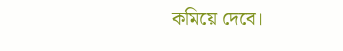কমিয়ে দেবে।